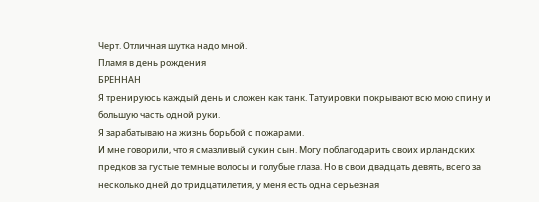Черт. Отличная шутка надо мной.
Пламя в день рождения
БРЕННАН
Я тренируюсь каждый день и сложен как танк. Татуировки покрывают всю мою спину и большую часть одной руки.
Я зарабатываю на жизнь борьбой с пожарами.
И мне говорили, что я смазливый сукин сын. Могу поблагодарить своих ирландских предков за густые темные волосы и голубые глаза. Но в свои двадцать девять, всего за несколько дней до тридцатилетия, у меня есть одна серьезная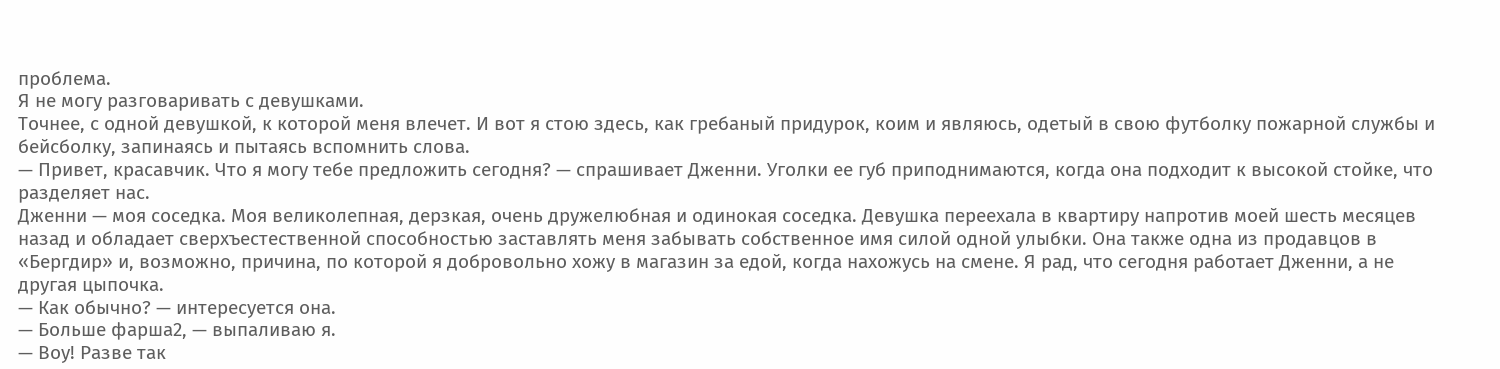проблема.
Я не могу разговаривать с девушками.
Точнее, с одной девушкой, к которой меня влечет. И вот я стою здесь, как гребаный придурок, коим и являюсь, одетый в свою футболку пожарной службы и бейсболку, запинаясь и пытаясь вспомнить слова.
— Привет, красавчик. Что я могу тебе предложить сегодня? — спрашивает Дженни. Уголки ее губ приподнимаются, когда она подходит к высокой стойке, что разделяет нас.
Дженни — моя соседка. Моя великолепная, дерзкая, очень дружелюбная и одинокая соседка. Девушка переехала в квартиру напротив моей шесть месяцев назад и обладает сверхъестественной способностью заставлять меня забывать собственное имя силой одной улыбки. Она также одна из продавцов в «Бергдир» и, возможно, причина, по которой я добровольно хожу в магазин за едой, когда нахожусь на смене. Я рад, что сегодня работает Дженни, а не другая цыпочка.
— Как обычно? — интересуется она.
— Больше фарша2, — выпаливаю я.
— Воу! Разве так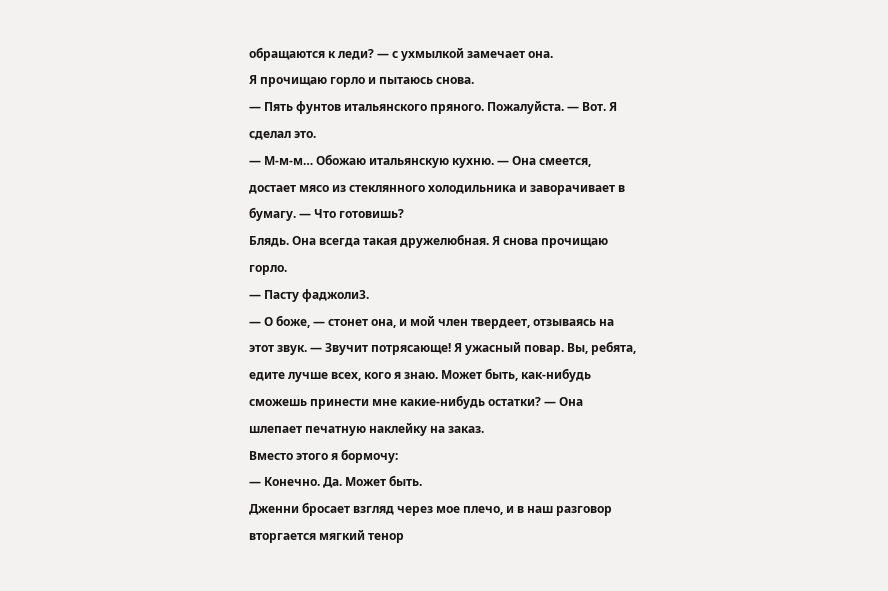обращаются к леди? — с ухмылкой замечает она.
Я прочищаю горло и пытаюсь снова.
— Пять фунтов итальянского пряного. Пожалуйста. — Вот. Я сделал это.
— М-м-м… Обожаю итальянскую кухню. — Она смеется, достает мясо из стеклянного холодильника и заворачивает в бумагу. — Что готовишь?
Блядь. Она всегда такая дружелюбная. Я снова прочищаю горло.
— Пасту фаджоли3.
— О боже, — стонет она, и мой член твердеет, отзываясь на этот звук. — Звучит потрясающе! Я ужасный повар. Вы, ребята, едите лучше всех, кого я знаю. Может быть, как-нибудь сможешь принести мне какие-нибудь остатки? — Она шлепает печатную наклейку на заказ.
Вместо этого я бормочу:
— Конечно. Да. Может быть.
Дженни бросает взгляд через мое плечо, и в наш разговор вторгается мягкий тенор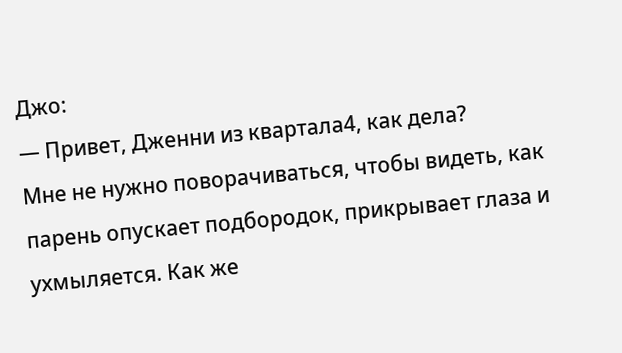Джо:
— Привет, Дженни из квартала4, как дела?
Мне не нужно поворачиваться, чтобы видеть, как парень опускает подбородок, прикрывает глаза и ухмыляется. Как же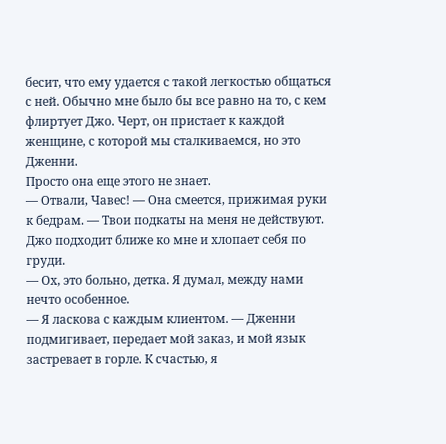бесит, что ему удается с такой легкостью общаться с ней. Обычно мне было бы все равно на то, с кем флиртует Джо. Черт, он пристает к каждой женщине, с которой мы сталкиваемся, но это Дженни.
Просто она еще этого не знает.
— Отвали, Чавес! — Она смеется, прижимая руки к бедрам. — Твои подкаты на меня не действуют.
Джо подходит ближе ко мне и хлопает себя по груди.
— Ох, это больно, детка. Я думал, между нами нечто особенное.
— Я ласкова с каждым клиентом. — Дженни подмигивает, передает мой заказ, и мой язык застревает в горле. К счастью, я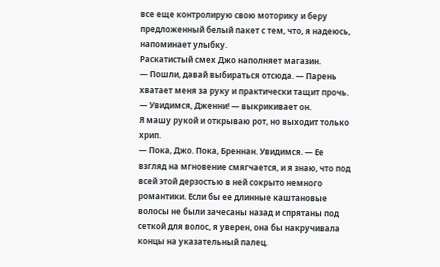все еще контролирую свою моторику и беру предложенный белый пакет с тем, что, я надеюсь, напоминает улыбку.
Раскатистый смех Джо наполняет магазин.
— Пошли, давай выбираться отсюда. — Парень хватает меня за руку и практически тащит прочь. — Увидимся, Дженни! — выкрикивает он.
Я машу рукой и открываю рот, но выходит только хрип.
— Пока, Джо. Пока, Бреннан. Увидимся. — Ее взгляд на мгновение смягчается, и я знаю, что под всей этой дерзостью в ней сокрыто немного романтики. Если бы ее длинные каштановые волосы не были зачесаны назад и спрятаны под сеткой для волос, я уверен, она бы накручивала концы на указательный палец.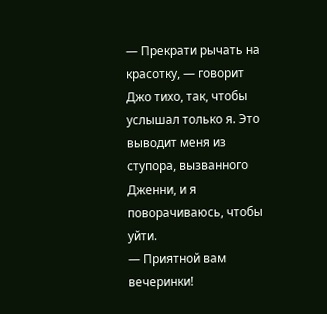— Прекрати рычать на красотку, — говорит Джо тихо, так, чтобы услышал только я. Это выводит меня из ступора, вызванного Дженни, и я поворачиваюсь, чтобы уйти.
— Приятной вам вечеринки!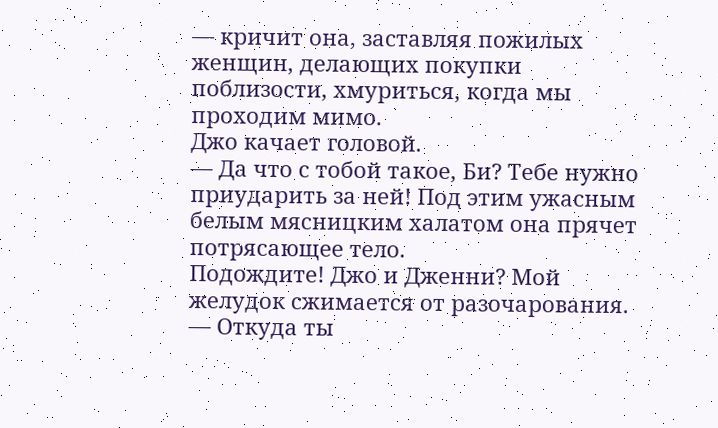— кричит она, заставляя пожилых женщин, делающих покупки поблизости, хмуриться, когда мы проходим мимо.
Джо качает головой.
— Да что с тобой такое, Би? Тебе нужно приударить за ней! Под этим ужасным белым мясницким халатом она прячет потрясающее тело.
Подождите! Джо и Дженни? Мой желудок сжимается от разочарования.
— Откуда ты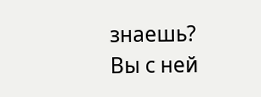знаешь? Вы с ней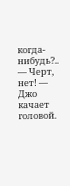когда-нибудь?..
— Черт, нет! — Джо качает головой.